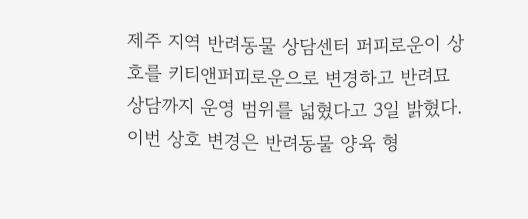제주 지역 반려동물 상담센터 퍼피로운이 상호를 키티앤퍼피로운으로 변경하고 반려묘 상담까지 운영 범위를 넓혔다고 3일 밝혔다.
이번 상호 변경은 반려동물 양육 형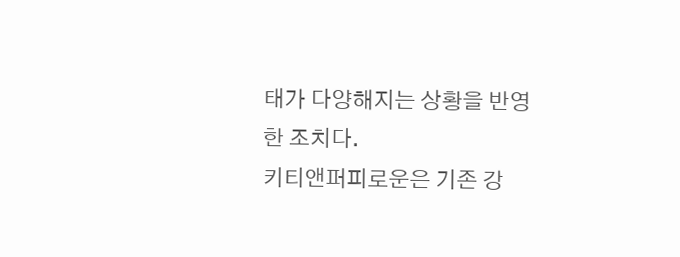태가 다양해지는 상황을 반영한 조치다.
키티앤퍼피로운은 기존 강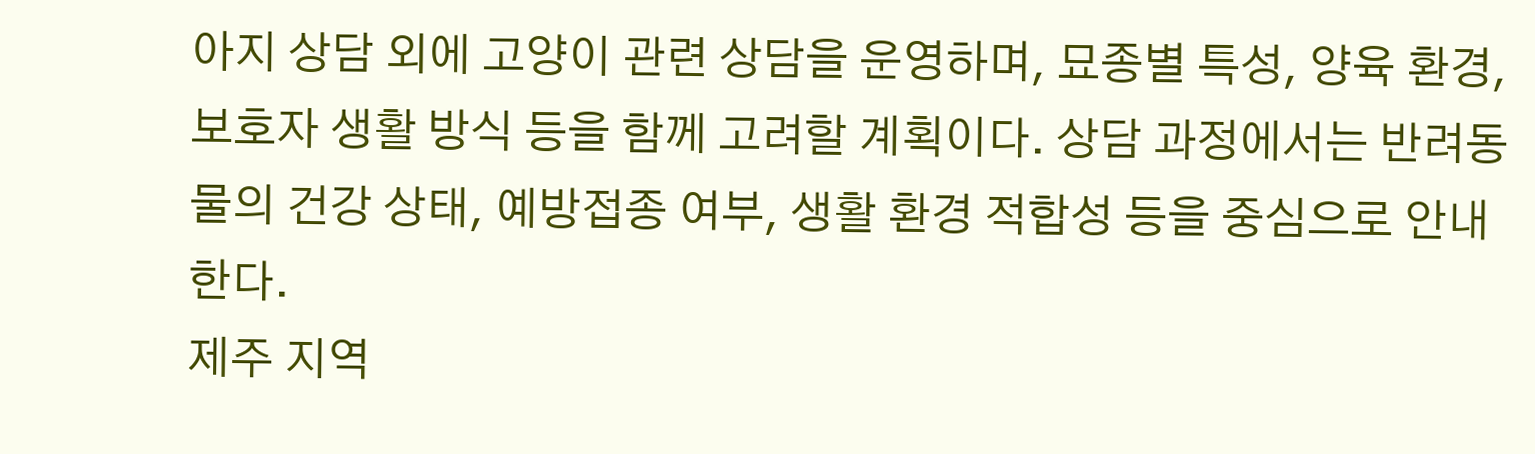아지 상담 외에 고양이 관련 상담을 운영하며, 묘종별 특성, 양육 환경, 보호자 생활 방식 등을 함께 고려할 계획이다. 상담 과정에서는 반려동물의 건강 상태, 예방접종 여부, 생활 환경 적합성 등을 중심으로 안내한다.
제주 지역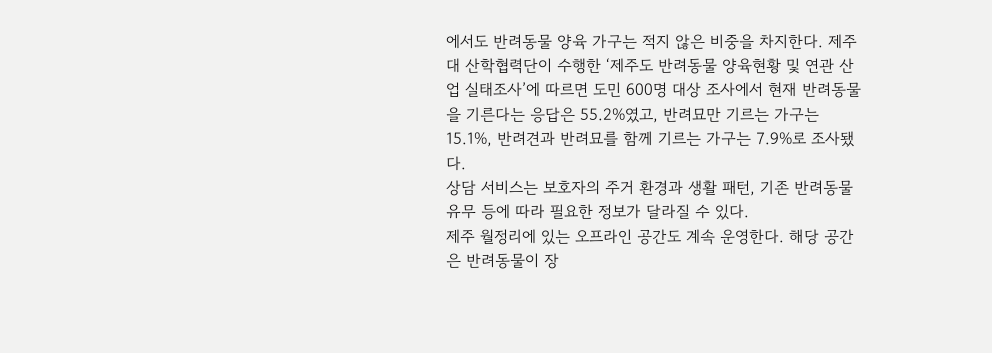에서도 반려동물 양육 가구는 적지 않은 비중을 차지한다. 제주대 산학협력단이 수행한 ‘제주도 반려동물 양육현황 및 연관 산업 실태조사’에 따르면 도민 600명 대상 조사에서 현재 반려동물을 기른다는 응답은 55.2%였고, 반려묘만 기르는 가구는 15.1%, 반려견과 반려묘를 함께 기르는 가구는 7.9%로 조사됐다.
상담 서비스는 보호자의 주거 환경과 생활 패턴, 기존 반려동물 유무 등에 따라 필요한 정보가 달라질 수 있다.
제주 월정리에 있는 오프라인 공간도 계속 운영한다. 해당 공간은 반려동물이 장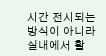시간 전시되는 방식이 아니라 실내에서 활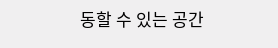동할 수 있는 공간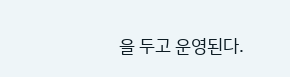을 두고 운영된다.